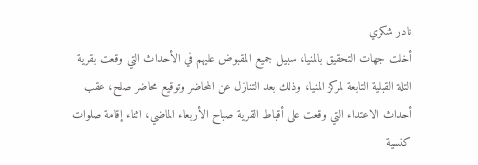نادر شكري
أخلت جهات التحقيق بالمنيا، سبيل جميع المقبوض عليهم في الأحداث التي وقعت بقرية التلة القبلية التابعة لمركز المنيا، وذلك بعد التنازل عن المحاضر وتوقيع محاضر صلح، عقب أحداث الاعتداء التي وقعت على أقباط القرية صباح الأربعاء الماضي، اثناء إقامة صلوات كنسية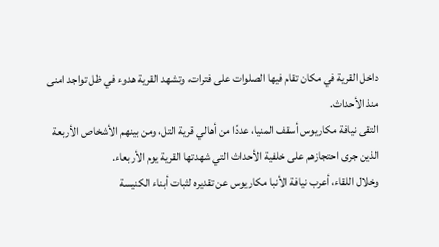داخل القرية في مكان تقام فيها الصلوات على فترات، وتشهد القرية هدوء في ظل تواجد امنى منذ الأحداث.
التقى نيافة مكاريوس أسقف المنيا، عددًا من أهالي قرية التل، ومن بينهم الأشخاص الأربعة الذين جرى احتجازهم على خلفية الأحداث التي شهدتها القرية يوم الأربعاء.
وخلال اللقاء، أعرب نيافة الأنبا مكاريوس عن تقديره لثبات أبناء الكنيسة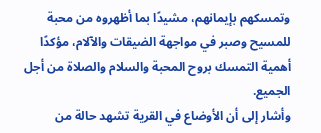وتمسكهم بإيمانهم، مشيدًا بما أظهروه من محبة للمسيح وصبر في مواجهة الضيقات والآلام، مؤكدًا أهمية التمسك بروح المحبة والسلام والصلاة من أجل الجميع.
وأشار إلى أن الأوضاع في القرية تشهد حالة من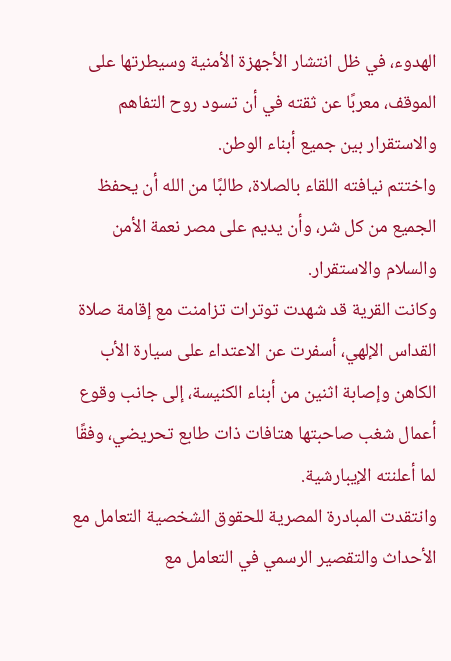الهدوء، في ظل انتشار الأجهزة الأمنية وسيطرتها على الموقف، معربًا عن ثقته في أن تسود روح التفاهم والاستقرار بين جميع أبناء الوطن.
واختتم نيافته اللقاء بالصلاة، طالبًا من الله أن يحفظ الجميع من كل شر، وأن يديم على مصر نعمة الأمن والسلام والاستقرار.
وكانت القرية قد شهدت توترات تزامنت مع إقامة صلاة القداس الإلهي، أسفرت عن الاعتداء على سيارة الأب الكاهن وإصابة اثنين من أبناء الكنيسة، إلى جانب وقوع أعمال شغب صاحبتها هتافات ذات طابع تحريضي، وفقًا لما أعلنته الإيبارشية.
وانتقدت المبادرة المصرية للحقوق الشخصية التعامل مع الأحداث والتقصير الرسمي في التعامل مع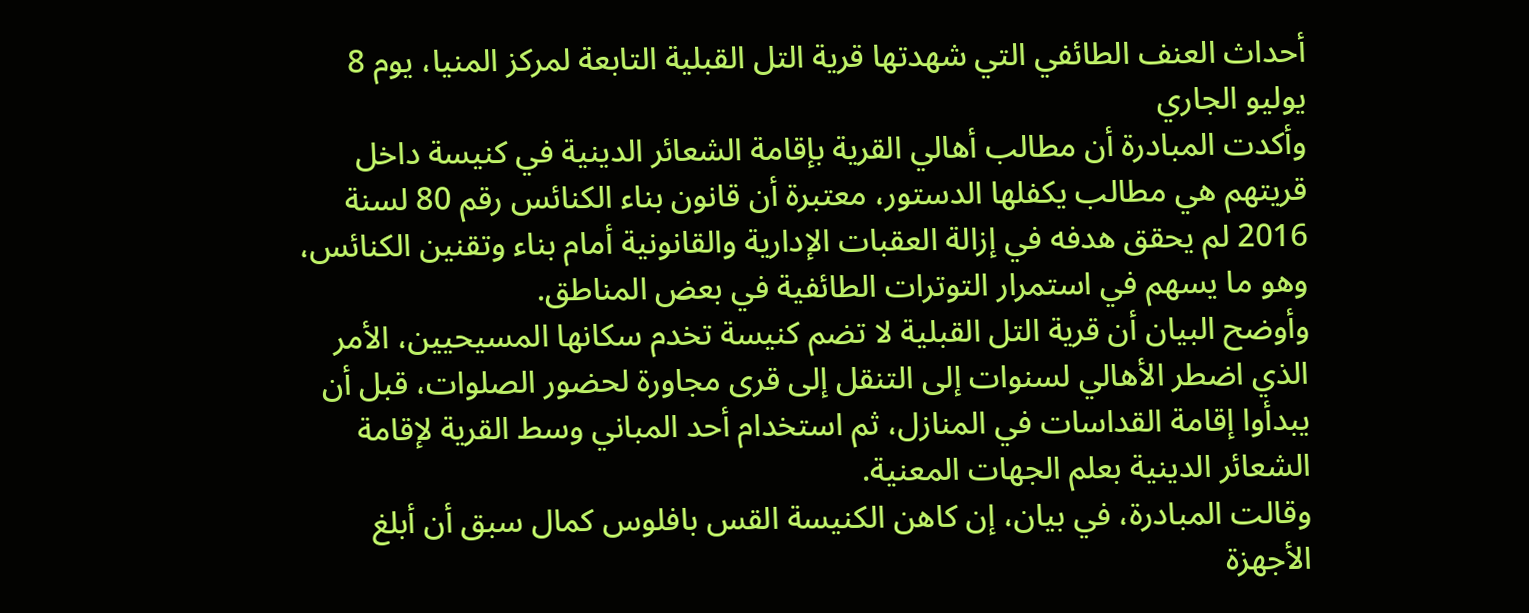أحداث العنف الطائفي التي شهدتها قرية التل القبلية التابعة لمركز المنيا، يوم 8 يوليو الجاري
وأكدت المبادرة أن مطالب أهالي القرية بإقامة الشعائر الدينية في كنيسة داخل قريتهم هي مطالب يكفلها الدستور، معتبرة أن قانون بناء الكنائس رقم 80 لسنة 2016 لم يحقق هدفه في إزالة العقبات الإدارية والقانونية أمام بناء وتقنين الكنائس، وهو ما يسهم في استمرار التوترات الطائفية في بعض المناطق.
وأوضح البيان أن قرية التل القبلية لا تضم كنيسة تخدم سكانها المسيحيين، الأمر الذي اضطر الأهالي لسنوات إلى التنقل إلى قرى مجاورة لحضور الصلوات، قبل أن يبدأوا إقامة القداسات في المنازل، ثم استخدام أحد المباني وسط القرية لإقامة الشعائر الدينية بعلم الجهات المعنية.
وقالت المبادرة، في بيان، إن كاهن الكنيسة القس بافلوس كمال سبق أن أبلغ الأجهزة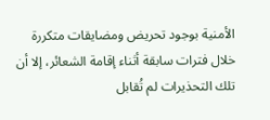الأمنية بوجود تحريض ومضايقات متكررة خلال فترات سابقة أثناء إقامة الشعائر، إلا أن تلك التحذيرات لم تُقابل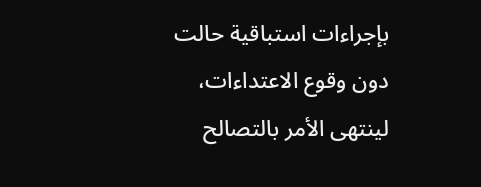بإجراءات استباقية حالت دون وقوع الاعتداءات، لينتهى الأمر بالتصالح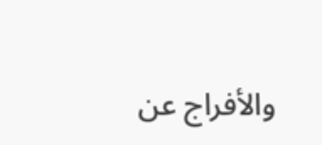والأفراج عن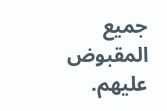جميع المقبوض عليهم.